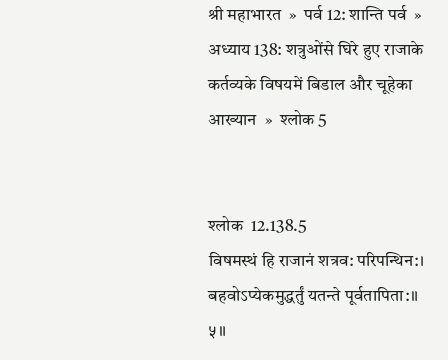श्री महाभारत  »  पर्व 12: शान्ति पर्व  »  अध्याय 138: शत्रुओंसे घिरे हुए राजाके कर्तव्यके विषयमें बिडाल और चूहेका आख्यान  »  श्लोक 5


श्लोक  12.138.5
विषमस्थं हि राजानं शत्रव: परिपन्थिन:।
बहवोऽप्येकमुद्धर्तुं यतन्ते पूर्वतापिता:॥ ५॥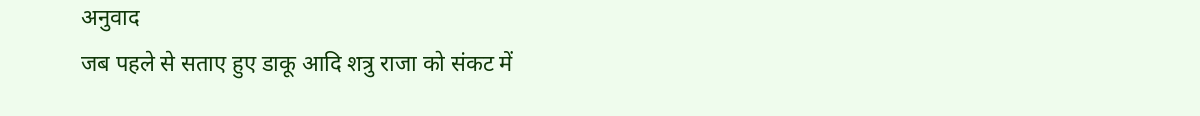अनुवाद
जब पहले से सताए हुए डाकू आदि शत्रु राजा को संकट में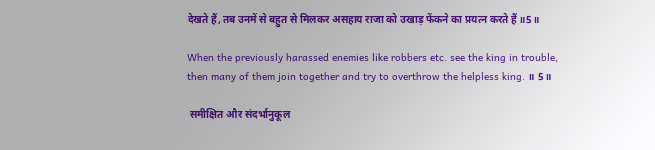देखते हैं, तब उनमें से बहुत से मिलकर असहाय राजा को उखाड़ फेंकने का प्रयत्न करते हैं ॥5॥

When the previously harassed enemies like robbers etc. see the king in trouble, then many of them join together and try to overthrow the helpless king. ॥ 5॥

 समीक्षित और संदर्भानुकूल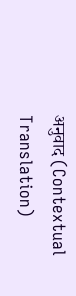अनुवाद (Contextual Translation)